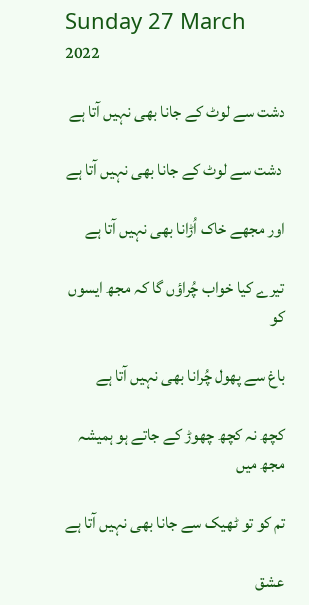Sunday 27 March 2022

دشت سے لوٹ کے جانا بھی نہیں آتا ہے

 دشت سے لوٹ کے جانا بھی نہیں آتا ہے

اور مجھے خاک اُڑانا بھی نہیں آتا ہے

تیرے کیا خواب چُراؤں گا کہ مجھ ایسوں کو

باغ سے پھول چُرانا بھی نہیں آتا ہے

کچھ نہ کچھ چھوڑ کے جاتے ہو ہمیشہ مجھ میں

تم کو تو ٹھیک سے جانا بھی نہیں آتا ہے

عشق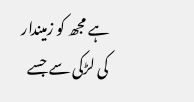ہے مجھ کو زمیندار کی لڑکی سے جسے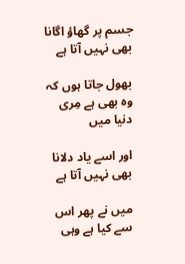جسم پر گھاؤ اگانا بھی نہیں آتا ہے

بھول جاتا ہوں کہ وہ بھی ہے مِری دنیا میں

اور اسے یاد دلانا بھی نہیں آتا ہے

میں نے پھر اس سے کیا ہے وہی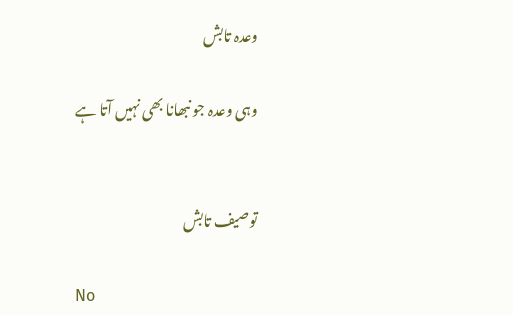وعدہ تابش

وہی وعدہ جو نبھانا بھی نہیں آتا ہے


توصیف تابش

No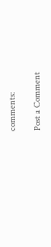comments:

Post a Comment